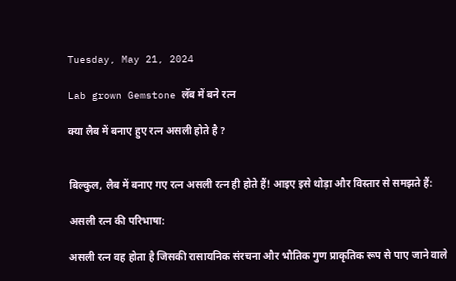Tuesday, May 21, 2024

Lab grown Gemstone लॅब में बने रत्न

क्या लैब में बनाए हुए रत्न असली होते है ?


बिल्कुल, लैब में बनाए गए रत्न असली रत्न ही होते हैं! आइए इसे थोड़ा और विस्तार से समझते हैं:

असली रत्न की परिभाषा:

असली रत्न वह होता है जिसकी रासायनिक संरचना और भौतिक गुण प्राकृतिक रूप से पाए जाने वाले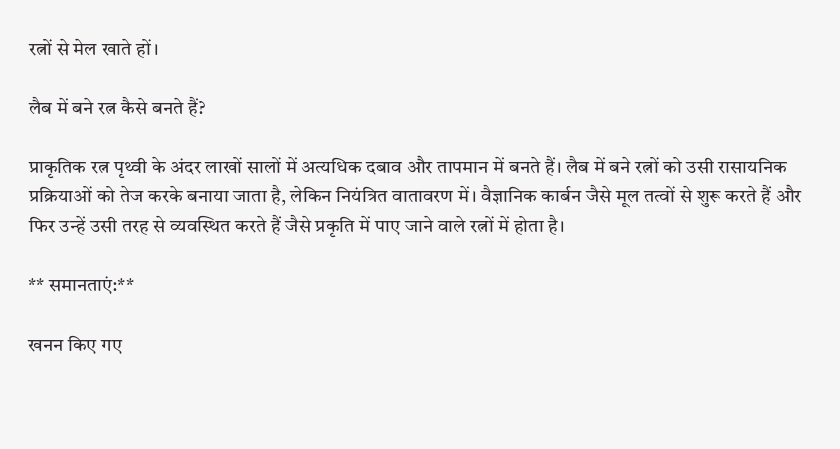रत्नों से मेल खाते हों।

लैब में बने रत्न कैसे बनते हैं?

प्राकृतिक रत्न पृथ्वी के अंदर लाखों सालों में अत्यधिक दबाव और तापमान में बनते हैं। लैब में बने रत्नों को उसी रासायनिक प्रक्रियाओं को तेज करके बनाया जाता है, लेकिन नियंत्रित वातावरण में। वैज्ञानिक कार्बन जैसे मूल तत्वों से शुरू करते हैं और फिर उन्हें उसी तरह से व्यवस्थित करते हैं जैसे प्रकृति में पाए जाने वाले रत्नों में होता है।

** समानताएं:**

खनन किए गए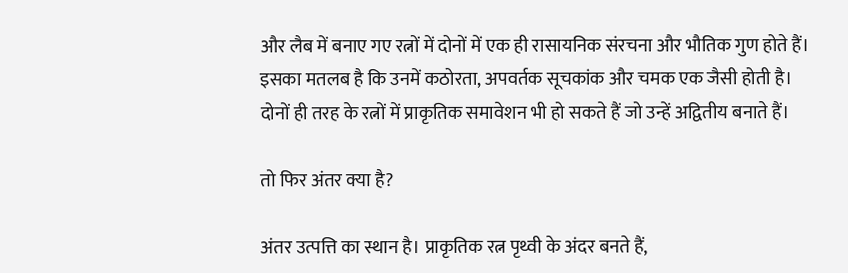और लैब में बनाए गए रत्नों में दोनों में एक ही रासायनिक संरचना और भौतिक गुण होते हैं। इसका मतलब है कि उनमें कठोरता, अपवर्तक सूचकांक और चमक एक जैसी होती है। दोनों ही तरह के रत्नों में प्राकृतिक समावेशन भी हो सकते हैं जो उन्हें अद्वितीय बनाते हैं।

तो फिर अंतर क्या है?

अंतर उत्पत्ति का स्थान है। प्राकृतिक रत्न पृथ्वी के अंदर बनते हैं,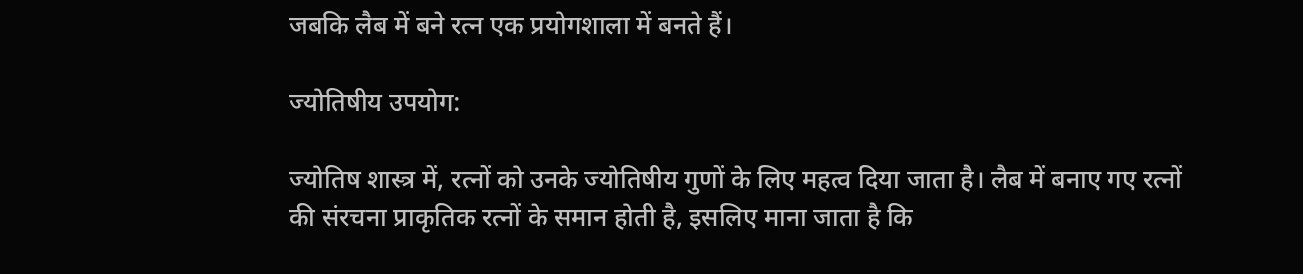जबकि लैब में बने रत्न एक प्रयोगशाला में बनते हैं।

ज्योतिषीय उपयोग:

ज्योतिष शास्त्र में, रत्नों को उनके ज्योतिषीय गुणों के लिए महत्व दिया जाता है। लैब में बनाए गए रत्नों की संरचना प्राकृतिक रत्नों के समान होती है, इसलिए माना जाता है कि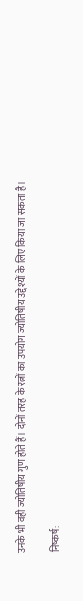उनके भी वही ज्योतिषीय गुण होते हैं। दोनों तरह के रत्नों का उपयोग ज्योतिषीय उद्देश्यों के लिए किया जा सकता है।

निष्कर्ष: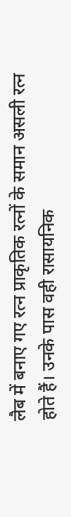लैब में बनाए गए रत्न प्राकृतिक रत्नों के समान असली रत्न होते हैं। उनके पास वही रासायनिक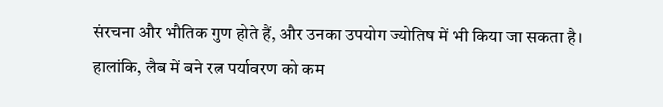संरचना और भौतिक गुण होते हैं, और उनका उपयोग ज्योतिष में भी किया जा सकता है। हालांकि, लैब में बने रत्न पर्यावरण को कम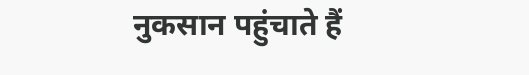नुकसान पहुंचाते हैं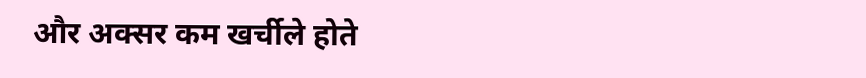और अक्सर कम खर्चीले होते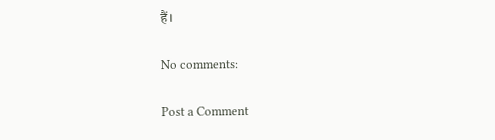हैं।

No comments:

Post a Comment